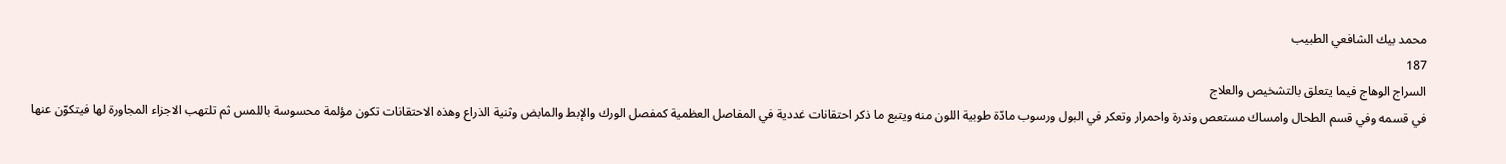محمد بيك الشافعي الطبيب
187
السراج الوهاج فيما يتعلق بالتشخيص والعلاج
في قسمه وفي قسم الطحال وامساك مستعص وندرة واحمرار وتعكر في البول ورسوب مادّة طوبية اللون منه ويتبع ما ذكر احتقانات غددية في المفاصل العظمية كمفصل الورك والإبط والمابض وثنية الذراع وهذه الاحتقانات تكون مؤلمة محسوسة باللمس ثم تلتهب الاجزاء المجاورة لها فيتكوّن عنها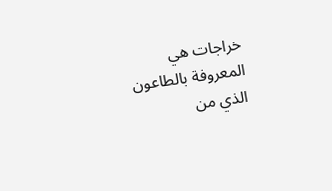خراجات هي المعروفة بالطاعون الذي من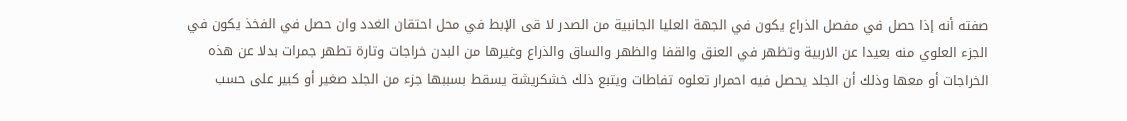صفته أنه إذا حصل في مفصل الذراع يكون في الجهة العليا الجانبية من الصدر لا قى الإبط في محل احتقان الغدد وان حصل في الفخذ يكون في الجزء العلوي منه بعيدا عن الاربية وتظهر في العنق والقفا والظهر والساق والذراع وغيرها من البدن خراجات وتارة تطهر جمرات بدلا عن هذه الخراجات أو معها وذلك أن الجلد يحصل فيه احمرار تعلوه تفاطات ويتبع ذلك خشكريشة يسقط بسببها جزء من الجلد صغير أو كبير على حسب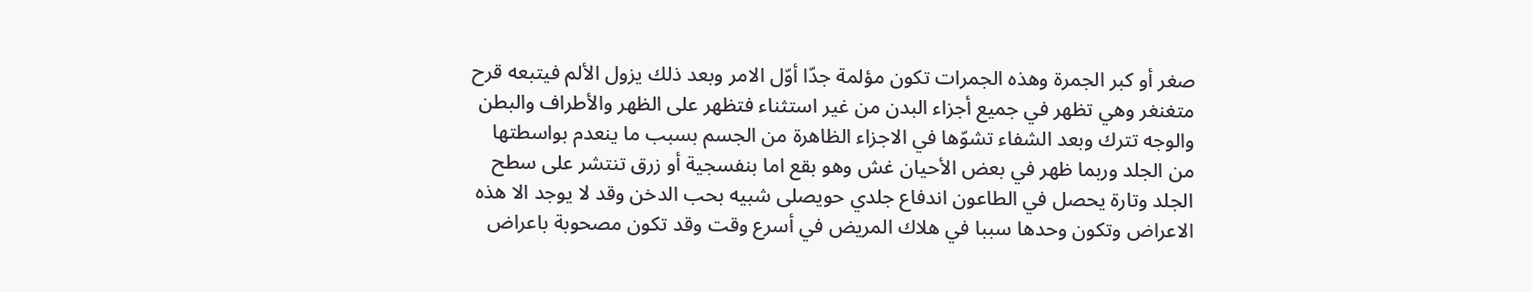صغر أو كبر الجمرة وهذه الجمرات تكون مؤلمة جدّا أوّل الامر وبعد ذلك يزول الألم فيتبعه قرح متغنغر وهي تظهر في جميع أجزاء البدن من غير استثناء فتظهر على الظهر والأطراف والبطن والوجه تترك وبعد الشفاء تشوّها في الاجزاء الظاهرة من الجسم بسبب ما ينعدم بواسطتها من الجلد وربما ظهر في بعض الأحيان غش وهو بقع اما بنفسجية أو زرق تنتشر على سطح الجلد وتارة يحصل في الطاعون اندفاع جلدي حويصلى شبيه بحب الدخن وقد لا يوجد الا هذه الاعراض وتكون وحدها سببا في هلاك المريض في أسرع وقت وقد تكون مصحوبة باعراض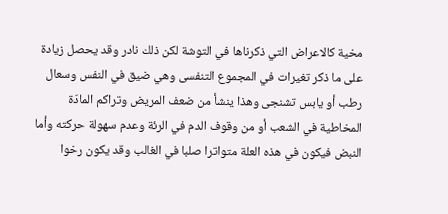مخية كالاعراض التي ذكرناها في التوشة لكن ذلك نادر وقد يحصل زيادة على ما ذكر تغيرات في المجموع التنفسى وهي ضيق في النفس وسعال رطب أو يابس تشنجى وهذا ينشأ من ضعف المريض وتراكم المادّة المخاطية في الشعب أو من وقوف الدم في الرئة وعدم سهولة حركته وأما النبض فيكون في هذه العلة متواترا صلبا في الغالب وقد يكون رخوا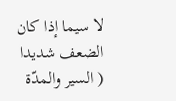لا سيما إذا كان الضعف شديدا ( السير والمدّة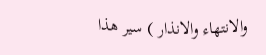والانتهاء والانذار ) سير هذا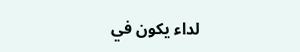لداء يكون في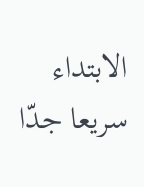الابتداء سريعا جدّا